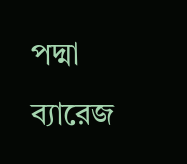পদ্মা ব্যারেজ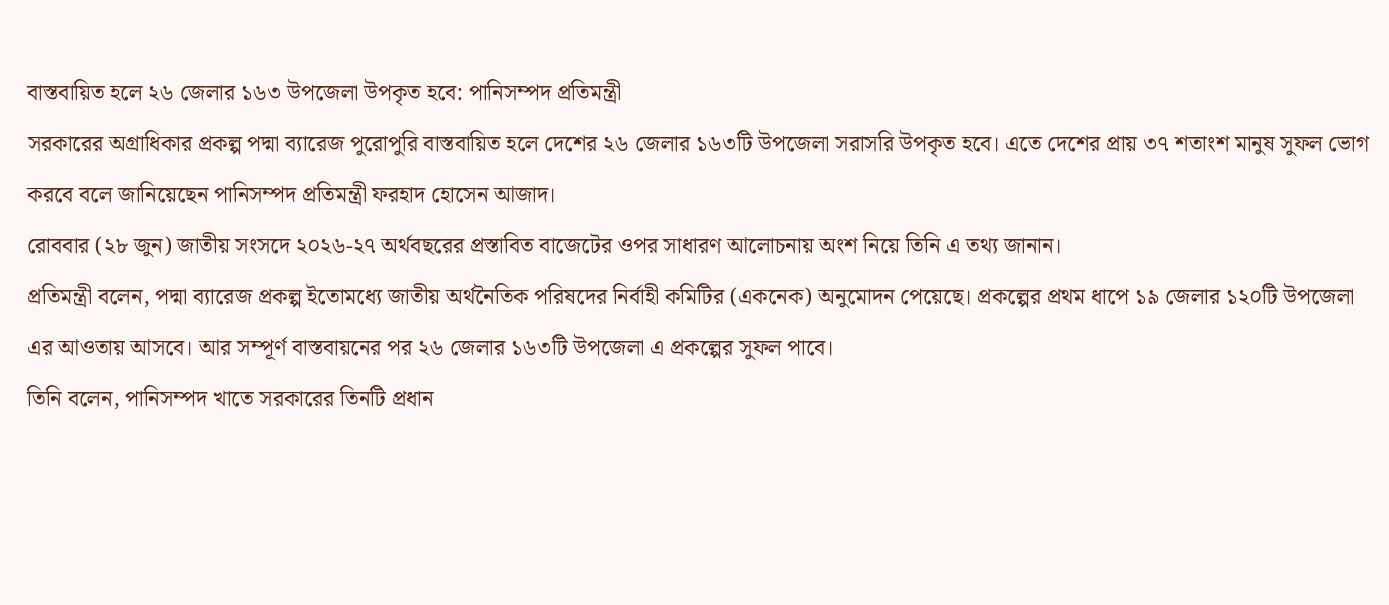বাস্তবায়িত হলে ২৬ জেলার ১৬৩ উপজেলা উপকৃত হবে: পানিসম্পদ প্রতিমন্ত্রী
সরকারের অগ্রাধিকার প্রকল্প পদ্মা ব্যারেজ পুরোপুরি বাস্তবায়িত হলে দেশের ২৬ জেলার ১৬৩টি উপজেলা সরাসরি উপকৃত হবে। এতে দেশের প্রায় ৩৭ শতাংশ মানুষ সুফল ভোগ করবে বলে জানিয়েছেন পানিসম্পদ প্রতিমন্ত্রী ফরহাদ হোসেন আজাদ।
রোববার (২৮ জুন) জাতীয় সংসদে ২০২৬-২৭ অর্থবছরের প্রস্তাবিত বাজেটের ওপর সাধারণ আলোচনায় অংশ নিয়ে তিনি এ তথ্য জানান।
প্রতিমন্ত্রী বলেন, পদ্মা ব্যারেজ প্রকল্প ইতোমধ্যে জাতীয় অর্থনৈতিক পরিষদের নির্বাহী কমিটির (একনেক) অনুমোদন পেয়েছে। প্রকল্পের প্রথম ধাপে ১৯ জেলার ১২০টি উপজেলা এর আওতায় আসবে। আর সম্পূর্ণ বাস্তবায়নের পর ২৬ জেলার ১৬৩টি উপজেলা এ প্রকল্পের সুফল পাবে।
তিনি বলেন, পানিসম্পদ খাতে সরকারের তিনটি প্রধান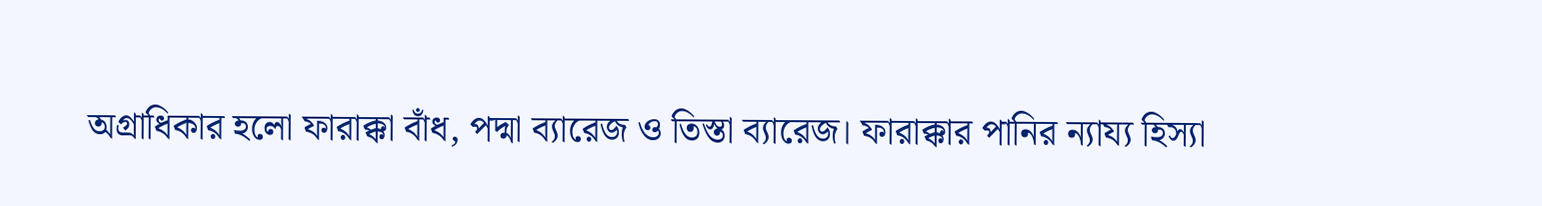অগ্রাধিকার হলো ফারাক্কা বাঁধ, পদ্মা ব্যারেজ ও তিস্তা ব্যারেজ। ফারাক্কার পানির ন্যায্য হিস্যা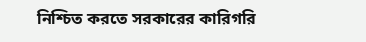নিশ্চিত করতে সরকারের কারিগরি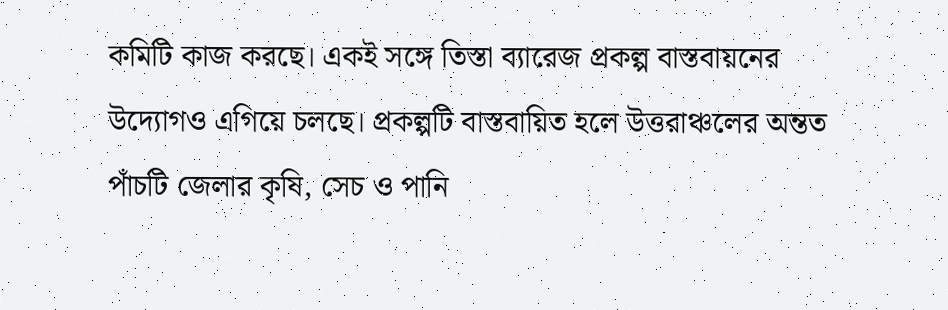কমিটি কাজ করছে। একই সঙ্গে তিস্তা ব্যারেজ প্রকল্প বাস্তবায়নের উদ্যোগও এগিয়ে চলছে। প্রকল্পটি বাস্তবায়িত হলে উত্তরাঞ্চলের অন্তত পাঁচটি জেলার কৃষি, সেচ ও পানি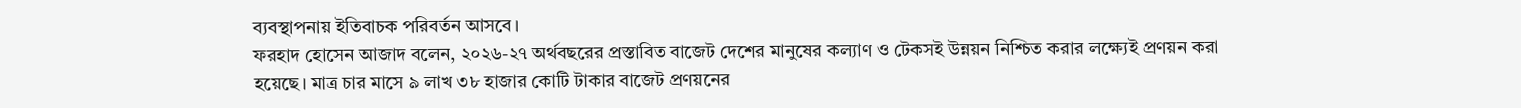ব্যবস্থাপনায় ইতিবাচক পরিবর্তন আসবে।
ফরহাদ হোসেন আজাদ বলেন, ২০২৬-২৭ অর্থবছরের প্রস্তাবিত বাজেট দেশের মানুষের কল্যাণ ও টেকসই উন্নয়ন নিশ্চিত করার লক্ষ্যেই প্রণয়ন করা হয়েছে। মাত্র চার মাসে ৯ লাখ ৩৮ হাজার কোটি টাকার বাজেট প্রণয়নের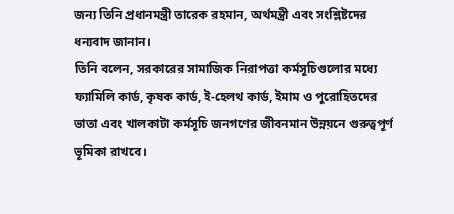জন্য তিনি প্রধানমন্ত্রী তারেক রহমান, অর্থমন্ত্রী এবং সংশ্লিষ্টদের ধন্যবাদ জানান।
তিনি বলেন, সরকারের সামাজিক নিরাপত্তা কর্মসূচিগুলোর মধ্যে ফ্যামিলি কার্ড, কৃষক কার্ড, ই-হেলথ কার্ড, ইমাম ও পুরোহিতদের ভাতা এবং খালকাটা কর্মসূচি জনগণের জীবনমান উন্নয়নে গুরুত্বপূর্ণ ভূমিকা রাখবে।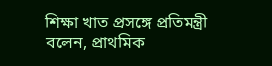শিক্ষা খাত প্রসঙ্গে প্রতিমন্ত্রী বলেন, প্রাথমিক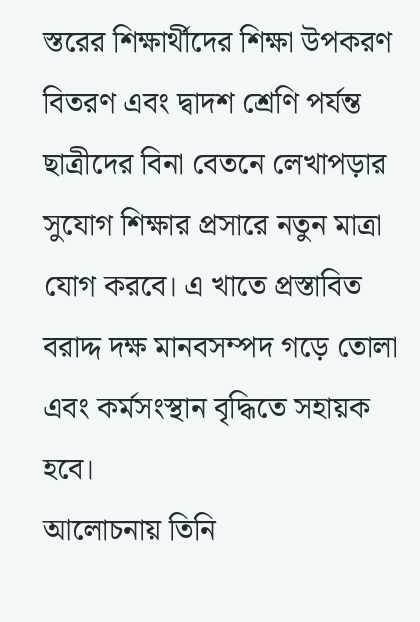স্তরের শিক্ষার্থীদের শিক্ষা উপকরণ বিতরণ এবং দ্বাদশ শ্রেণি পর্যন্ত ছাত্রীদের বিনা বেতনে লেখাপড়ার সুযোগ শিক্ষার প্রসারে নতুন মাত্রা যোগ করবে। এ খাতে প্রস্তাবিত বরাদ্দ দক্ষ মানবসম্পদ গড়ে তোলা এবং কর্মসংস্থান বৃদ্ধিতে সহায়ক হবে।
আলোচনায় তিনি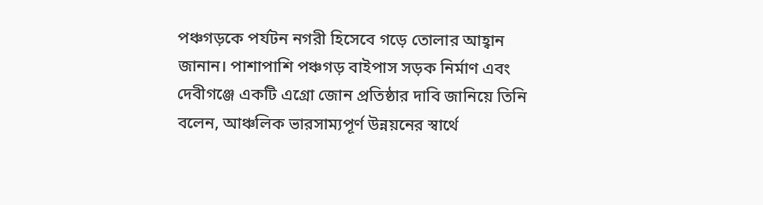পঞ্চগড়কে পর্যটন নগরী হিসেবে গড়ে তোলার আহ্বান জানান। পাশাপাশি পঞ্চগড় বাইপাস সড়ক নির্মাণ এবং দেবীগঞ্জে একটি এগ্রো জোন প্রতিষ্ঠার দাবি জানিয়ে তিনি বলেন, আঞ্চলিক ভারসাম্যপূর্ণ উন্নয়নের স্বার্থে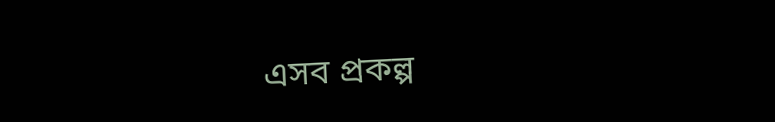এসব প্রকল্প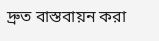দ্রুত বাস্তবায়ন করা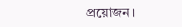প্রয়োজন।